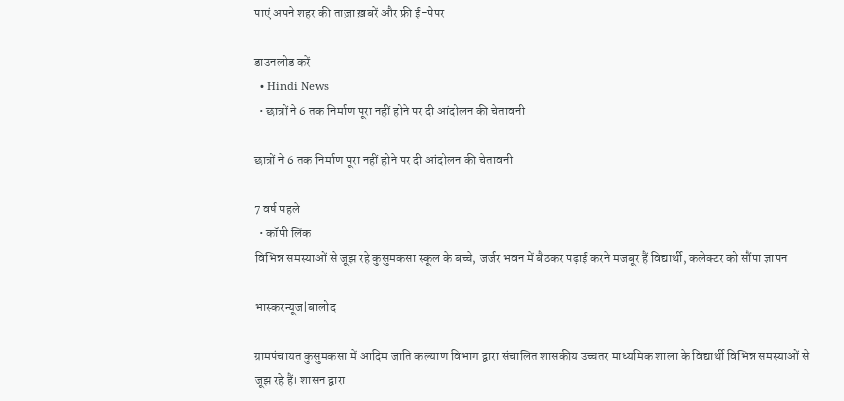पाएं अपने शहर की ताज़ा ख़बरें और फ्री ई-पेपर

डाउनलोड करें
  • Hindi News
  • छात्रों ने 6 तक निर्माण पूरा नहीं होने पर दी आंदोलन की चेतावनी

छात्रों ने 6 तक निर्माण पूरा नहीं होने पर दी आंदोलन की चेतावनी

7 वर्ष पहले
  • कॉपी लिंक
विभिन्न समस्याओं से जूझ रहे कुसुमकसा स्कूल के बच्चे, जर्जर भवन में बैठकर पढ़ाई करने मजबूर हैं विद्यार्थी, कलेक्टर को सौंपा ज्ञापन

भास्करन्यूज|बालोद

ग्रामपंचायत कुसुमकसा में आदिम जाति कल्याण विभाग द्वारा संचालित शासकीय उच्चतर माध्यमिक शाला के विद्यार्थी विभिन्न समस्याओं से जूझ रहे हैं। शासन द्वारा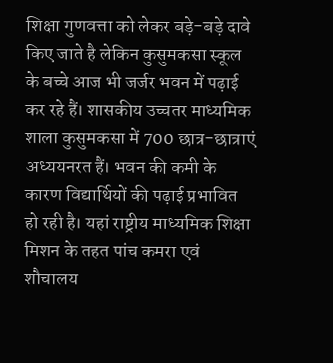शिक्षा गुणवत्ता को लेकर बड़े-बड़े दावे किए जाते है लेकिन कुसुमकसा स्कूल के बच्चे आज भी जर्जर भवन में पढ़ाई कर रहे हैं। शासकीय उच्चतर माध्यमिक शाला कुसुमकसा में 700 छात्र-छात्राएं अध्ययनरत हैं। भवन की कमी के कारण विद्यार्थियों की पढ़ाई प्रभावित हो रही है। यहां राष्ट्रीय माध्यमिक शिक्षा मिशन के तहत पांच कमरा एवं शौचालय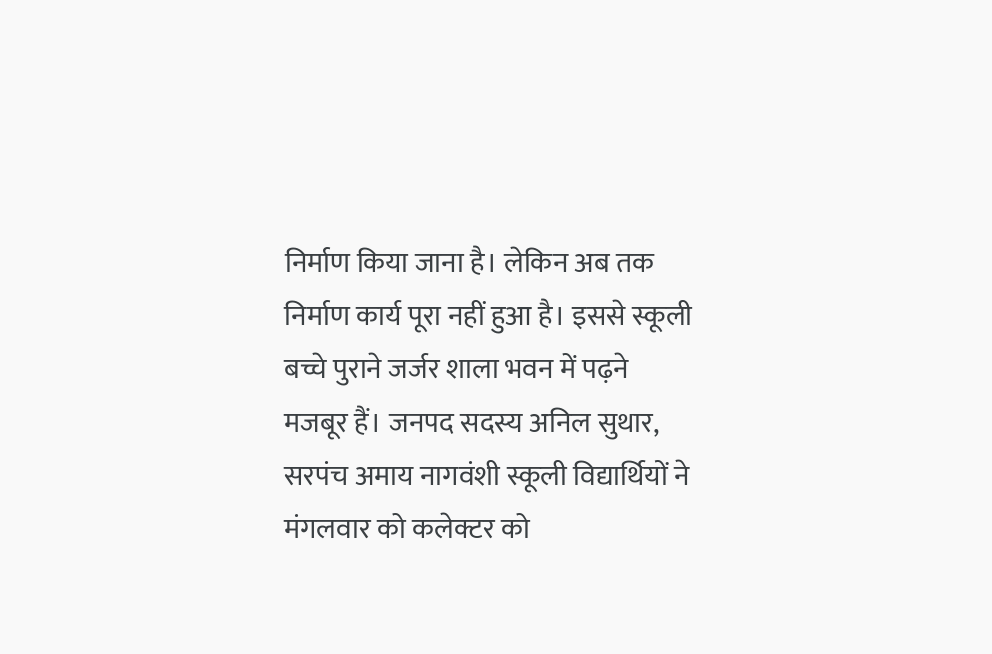निर्माण किया जाना है। लेकिन अब तक निर्माण कार्य पूरा नहीं हुआ है। इससे स्कूली बच्चे पुराने जर्जर शाला भवन में पढ़ने मजबूर हैं। जनपद सदस्य अनिल सुथार, सरपंच अमाय नागवंशी स्कूली विद्यार्थियों ने मंगलवार को कलेक्टर को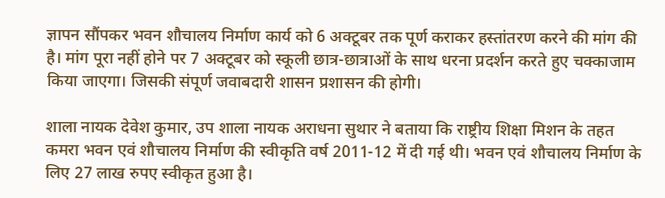ज्ञापन सौंपकर भवन शौचालय निर्माण कार्य को 6 अक्टूबर तक पूर्ण कराकर हस्तांतरण करने की मांग की है। मांग पूरा नहीं होने पर 7 अक्टूबर को स्कूली छात्र-छात्राओं के साथ धरना प्रदर्शन करते हुए चक्काजाम किया जाएगा। जिसकी संपूर्ण जवाबदारी शासन प्रशासन की होगी।

शाला नायक देवेश कुमार, उप शाला नायक अराधना सुथार ने बताया कि राष्ट्रीय शिक्षा मिशन के तहत कमरा भवन एवं शौचालय निर्माण की स्वीकृति वर्ष 2011-12 में दी गई थी। भवन एवं शौचालय निर्माण के लिए 27 लाख रुपए स्वीकृत हुआ है।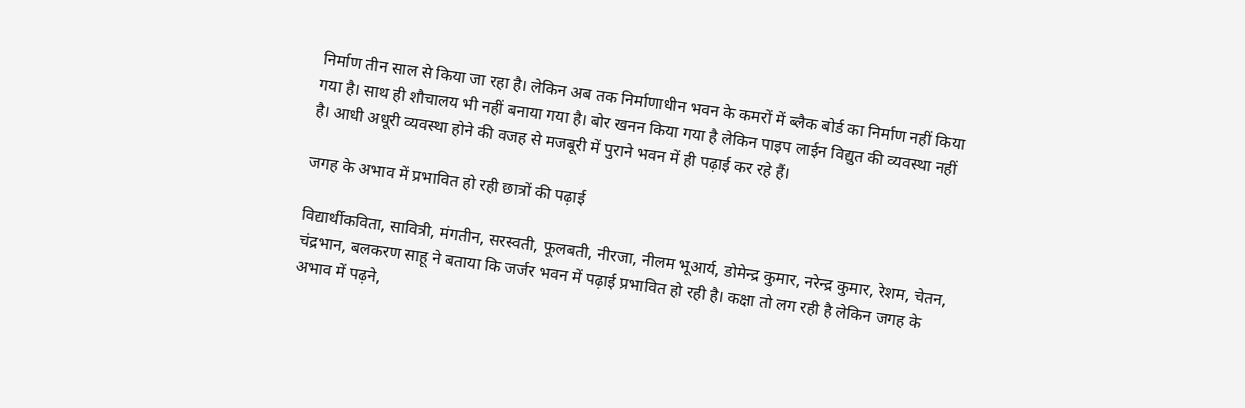निर्माण तीन साल से किया जा रहा है। लेकिन अब तक निर्माणाधीन भवन के कमरों में ब्लैक बोर्ड का निर्माण नहीं किया गया है। साथ ही शौचालय भी नहीं बनाया गया है। बोर खनन किया गया है लेकिन पाइप लाईन विद्युत की व्यवस्था नहीं है। आधी अधूरी व्यवस्था होने की वजह से मजबूरी में पुराने भवन में ही पढ़ाई कर रहे हैं।

जगह के अभाव में प्रभावित हो रही छात्रों की पढ़ाई

विद्यार्थीकविता, सावित्री, मंगतीन, सरस्वती, फूलबती, नीरजा, नीलम भूआर्य, डोमेन्द्र कुमार, नरेन्द्र कुमार, रेशम, चेतन, चंद्रभान, बलकरण साहू ने बताया कि जर्जर भवन में पढ़ाई प्रभावित हो रही है। कक्षा तो लग रही है लेकिन जगह के अभाव में पढ़ने,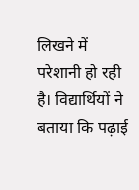लिखने में परेशानी हो रही है। विद्यार्थियों ने बताया कि पढ़ाई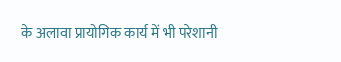के अलावा प्रायोगिक कार्य में भी परेशानी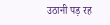उठानी पड़ रह